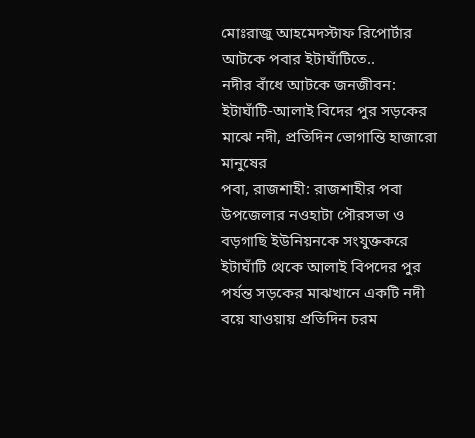মোঃরাজু আহমেদস্টাফ রিপোর্টার
আটকে পবার ইটাঘাঁটিতে..
নদীর বাঁধে আটকে জনজীবন: ইটাঘাঁটি-আলাই বিদের পুর সড়কের মাঝে নদী, প্রতিদিন ভোগান্তি হাজারো মানুষের
পবা, রাজশাহী: রাজশাহীর পবা উপজেলার নওহাটা পৌরসভা ও বড়গাছি ইউনিয়নকে সংযুক্তকরে ইটাঘাঁটি থেকে আলাই বিপদের পুর পর্যন্ত সড়কের মাঝখানে একটি নদী বয়ে যাওয়ায় প্রতিদিন চরম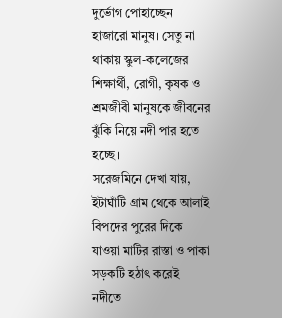দুর্ভোগ পোহাচ্ছেন হাজারো মানুষ। সেতু না থাকায় স্কুল-কলেজের শিক্ষার্থী, রোগী, কৃষক ও শ্রমজীবী মানুষকে জীবনের ঝুঁকি নিয়ে নদী পার হতে হচ্ছে।
সরেজমিনে দেখা যায়, ইটাঘাঁটি গ্রাম থেকে আলাই বিপদের পুরের দিকে যাওয়া মাটির রাস্তা ও পাকা সড়কটি হঠাৎ করেই নদীতে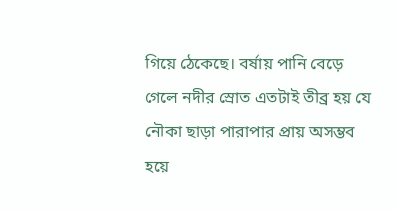গিয়ে ঠেকেছে। বর্ষায় পানি বেড়ে গেলে নদীর স্রোত এতটাই তীব্র হয় যে নৌকা ছাড়া পারাপার প্রায় অসম্ভব হয়ে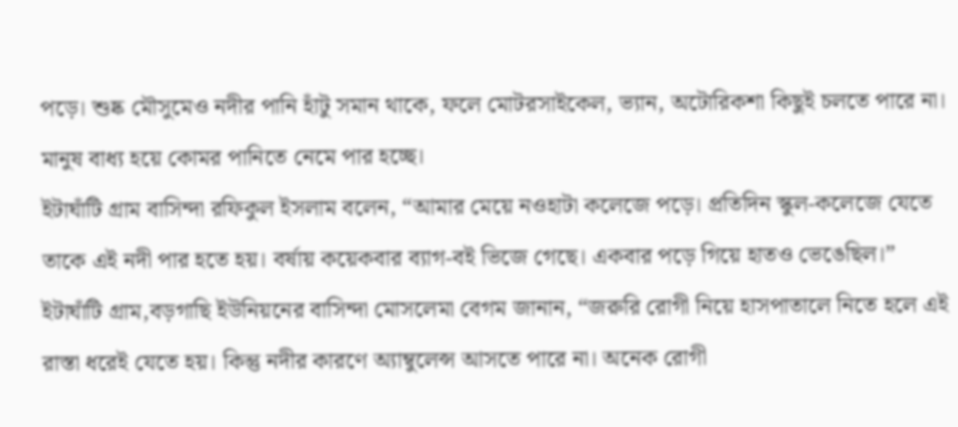পড়ে। শুষ্ক মৌসুমেও নদীর পানি হাঁটু সমান থাকে, ফলে মোটরসাইকেল, ভ্যান, অটোরিকশা কিছুই চলতে পারে না। মানুষ বাধ্য হয়ে কোমর পানিতে নেমে পার হচ্ছে।
ইটাঘাঁটি গ্রাম বাসিন্দা রফিকুল ইসলাম বলেন, “আমার মেয়ে নওহাটা কলেজে পড়ে। প্রতিদিন স্কুল-কলেজে যেতে তাকে এই নদী পার হতে হয়। বর্ষায় কয়েকবার ব্যাগ-বই ভিজে গেছে। একবার পড়ে গিয়ে হাতও ভেঙেছিল।”
ইটাঘাঁটি গ্রাম,বড়গাছি ইউনিয়নের বাসিন্দা মোসলেমা বেগম জানান, “জরুরি রোগী নিয়ে হাসপাতালে নিতে হলে এই রাস্তা ধরেই যেতে হয়। কিন্তু নদীর কারণে অ্যাম্বুলেন্স আসতে পারে না। অনেক রোগী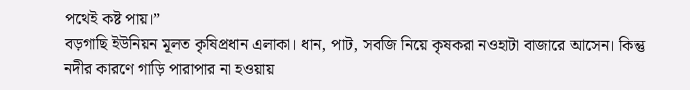পথেই কষ্ট পায়।”
বড়গাছি ইউনিয়ন মূলত কৃষিপ্রধান এলাকা। ধান, পাট, সবজি নিয়ে কৃষকরা নওহাটা বাজারে আসেন। কিন্তু নদীর কারণে গাড়ি পারাপার না হওয়ায়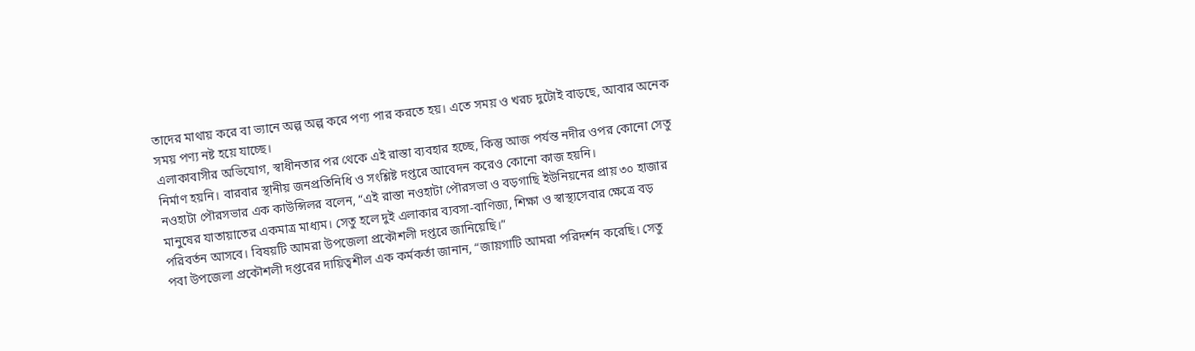তাদের মাথায় করে বা ভ্যানে অল্প অল্প করে পণ্য পার করতে হয়। এতে সময় ও খরচ দুটোই বাড়ছে, আবার অনেক সময় পণ্য নষ্ট হয়ে যাচ্ছে।
এলাকাবাসীর অভিযোগ, স্বাধীনতার পর থেকে এই রাস্তা ব্যবহার হচ্ছে, কিন্তু আজ পর্যন্ত নদীর ওপর কোনো সেতু নির্মাণ হয়নি। বারবার স্থানীয় জনপ্রতিনিধি ও সংশ্লিষ্ট দপ্তরে আবেদন করেও কোনো কাজ হয়নি।
নওহাটা পৌরসভার এক কাউন্সিলর বলেন, “এই রাস্তা নওহাটা পৌরসভা ও বড়গাছি ইউনিয়নের প্রায় ৩০ হাজার মানুষের যাতায়াতের একমাত্র মাধ্যম। সেতু হলে দুই এলাকার ব্যবসা-বাণিজ্য, শিক্ষা ও স্বাস্থ্যসেবার ক্ষেত্রে বড় পরিবর্তন আসবে। বিষয়টি আমরা উপজেলা প্রকৌশলী দপ্তরে জানিয়েছি।”
পবা উপজেলা প্রকৌশলী দপ্তরের দায়িত্বশীল এক কর্মকর্তা জানান, “জায়গাটি আমরা পরিদর্শন করেছি। সেতু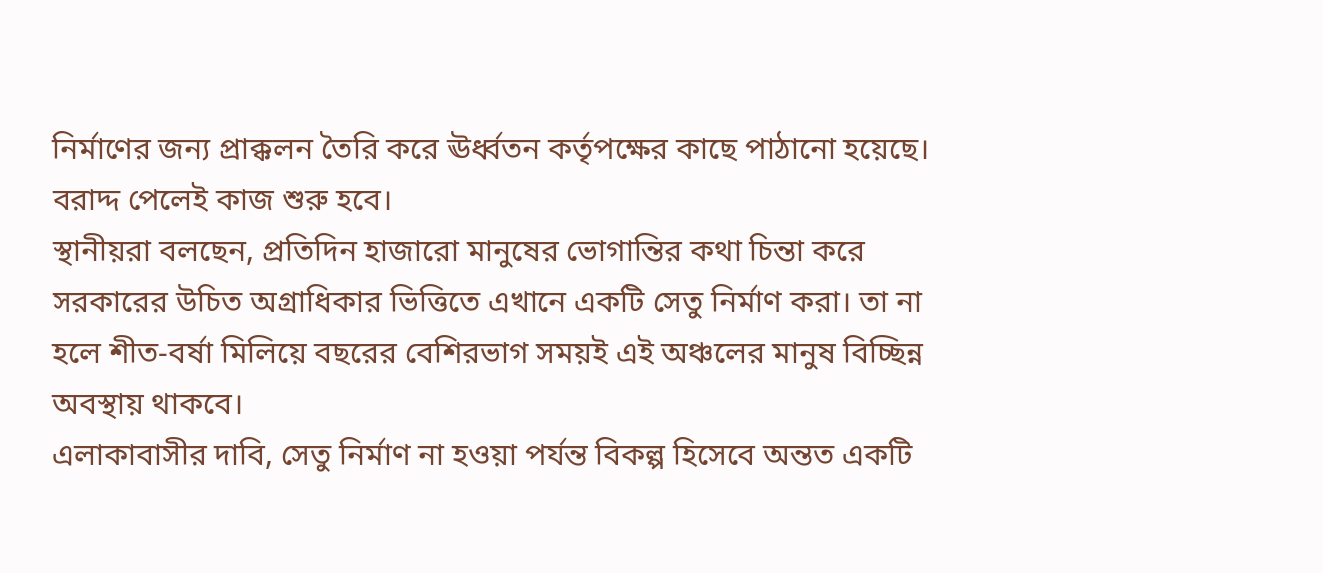নির্মাণের জন্য প্রাক্কলন তৈরি করে ঊর্ধ্বতন কর্তৃপক্ষের কাছে পাঠানো হয়েছে। বরাদ্দ পেলেই কাজ শুরু হবে।
স্থানীয়রা বলছেন, প্রতিদিন হাজারো মানুষের ভোগান্তির কথা চিন্তা করে সরকারের উচিত অগ্রাধিকার ভিত্তিতে এখানে একটি সেতু নির্মাণ করা। তা না হলে শীত-বর্ষা মিলিয়ে বছরের বেশিরভাগ সময়ই এই অঞ্চলের মানুষ বিচ্ছিন্ন অবস্থায় থাকবে।
এলাকাবাসীর দাবি, সেতু নির্মাণ না হওয়া পর্যন্ত বিকল্প হিসেবে অন্তত একটি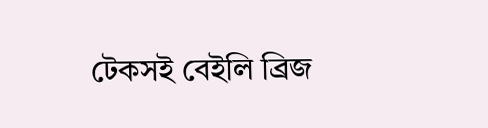টেকসই বেইলি ব্রিজ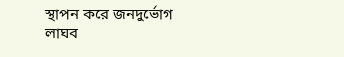স্থাপন করে জনদুর্ভোগ লাঘব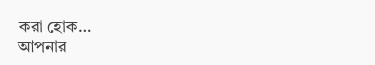করা হোক…
আপনার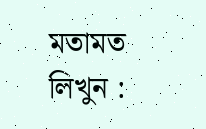মতামত লিখুন :